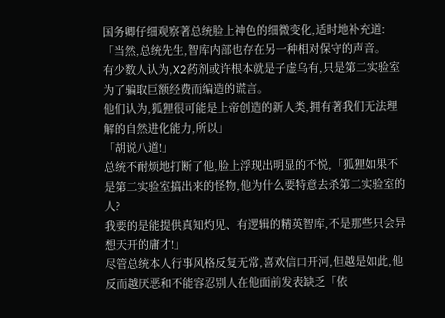国务卿仔细观察著总统脸上神色的细微变化,适时地补充道:「当然,总统先生,智库内部也存在另一种相对保守的声音。
有少数人认为,X2药剂或许根本就是子虚乌有,只是第二实验室为了骗取巨额经费而编造的谎言。
他们认为,狐狸很可能是上帝创造的新人类,拥有著我们无法理解的自然进化能力,所以」
「胡说八道!」
总统不耐烦地打断了他,脸上浮现出明显的不悦,「狐狸如果不是第二实验室搞出来的怪物,他为什么要特意去杀第二实验室的人?
我要的是能提供真知灼见、有逻辑的精英智库,不是那些只会异想天开的庸才!」
尽管总统本人行事风格反复无常,喜欢信口开河,但越是如此,他反而越厌恶和不能容忍别人在他面前发表缺乏「依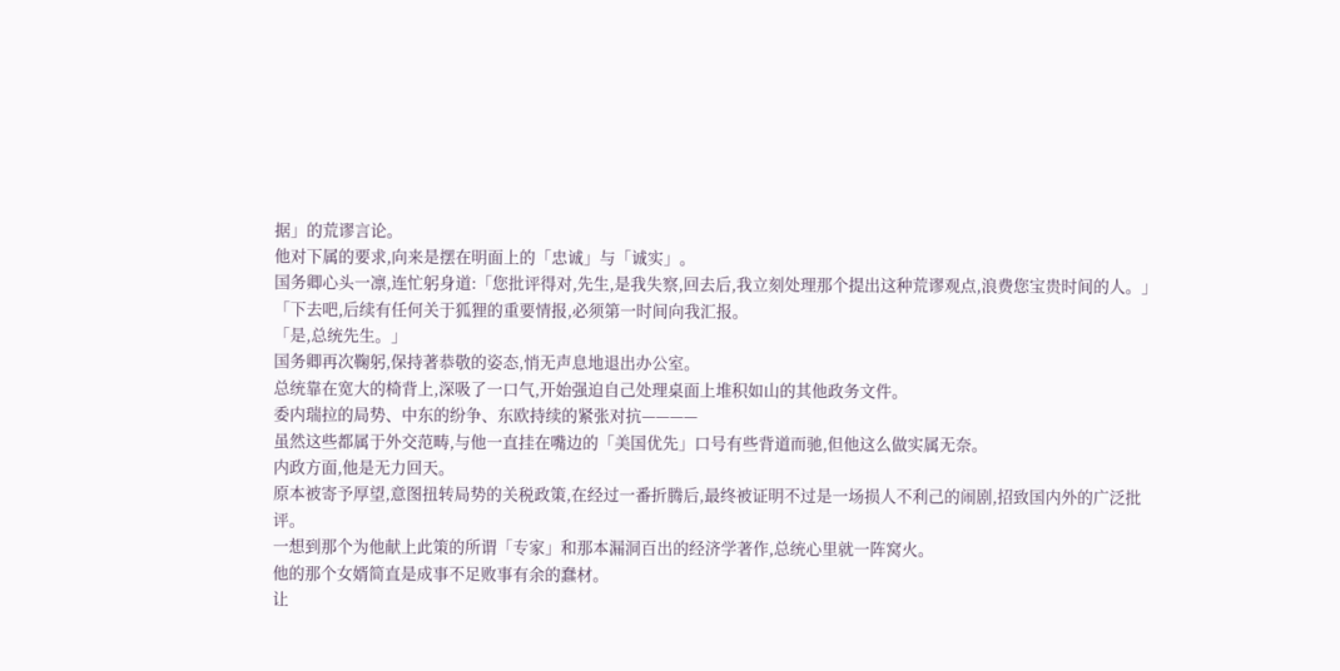据」的荒谬言论。
他对下属的要求,向来是摆在明面上的「忠诚」与「诚实」。
国务卿心头一凛,连忙躬身道:「您批评得对,先生,是我失察,回去后,我立刻处理那个提出这种荒谬观点,浪费您宝贵时间的人。」
「下去吧,后续有任何关于狐狸的重要情报,必须第一时间向我汇报。
「是,总统先生。」
国务卿再次鞠躬,保持著恭敬的姿态,悄无声息地退出办公室。
总统靠在宽大的椅背上,深吸了一口气,开始强迫自己处理桌面上堆积如山的其他政务文件。
委内瑞拉的局势、中东的纷争、东欧持续的紧张对抗————
虽然这些都属于外交范畴,与他一直挂在嘴边的「美国优先」口号有些背道而驰,但他这么做实属无奈。
内政方面,他是无力回天。
原本被寄予厚望,意图扭转局势的关税政策,在经过一番折腾后,最终被证明不过是一场损人不利己的闹剧,招致国内外的广泛批评。
一想到那个为他献上此策的所谓「专家」和那本漏洞百出的经济学著作,总统心里就一阵窝火。
他的那个女婿简直是成事不足败事有余的蠢材。
让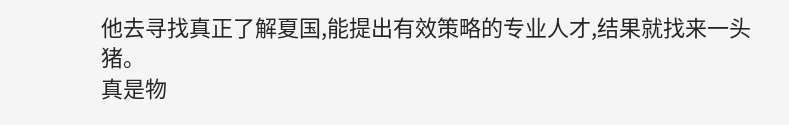他去寻找真正了解夏国,能提出有效策略的专业人才,结果就找来一头猪。
真是物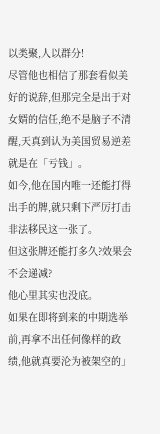以类聚,人以群分!
尽管他也相信了那套看似美好的说辞,但那完全是出于对女婿的信任,绝不是脑子不清醒,天真到认为美国贸易逆差就是在「亏钱」。
如今,他在国内唯一还能打得出手的牌,就只剩下严厉打击非法移民这一张了。
但这张牌还能打多久?效果会不会递减?
他心里其实也没底。
如果在即将到来的中期选举前,再拿不出任何像样的政绩,他就真要沦为被架空的」